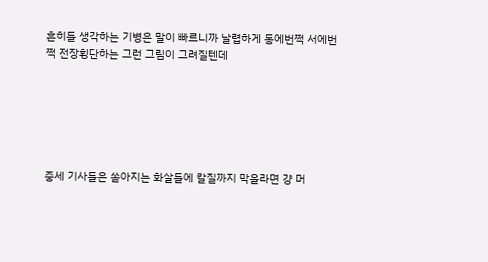흔히들 생각하는 기병은 말이 빠르니까 날렵하게 동에번쩍 서에번쩍 전장횡단하는 그런 그림이 그려질텐데






중세 기사들은 쏟아지는 화살들에 칼질까지 막을라면 걍 머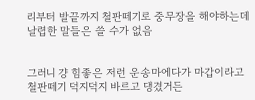리부터 발끝까지 철판떼기로 중무장을 해야하는데 날렵한 말들은 쓸 수가 없음


그러니 걍 힘좋은 저런 운송마에다가 마갑이라고 철판떼기 덕지덕지 바르고 댕겼거든